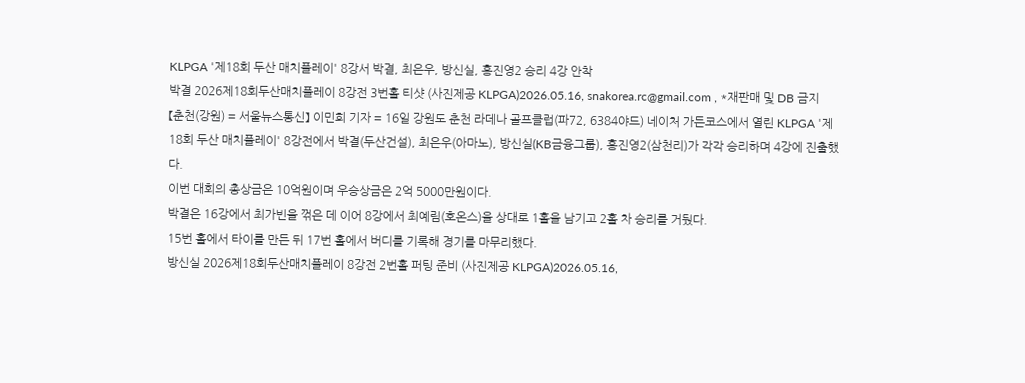KLPGA '제18회 두산 매치플레이' 8강서 박결, 최은우, 방신실, 홍진영2 승리 4강 안착
박결 2026제18회두산매치플레이 8강전 3번홀 티샷 (사진제공 KLPGA)2026.05.16, snakorea.rc@gmail.com , *재판매 및 DB 금지
【춘천(강원) = 서울뉴스통신】 이민희 기자 = 16일 강원도 춘천 라데나 골프클럽(파72, 6384야드) 네이처 가든코스에서 열린 KLPGA '제18회 두산 매치플레이' 8강전에서 박결(두산건설), 최은우(아마노), 방신실(KB금융그룹), 홍진영2(삼천리)가 각각 승리하며 4강에 진출했다.
이번 대회의 총상금은 10억원이며 우승상금은 2억 5000만원이다.
박결은 16강에서 최가빈을 꺾은 데 이어 8강에서 최예림(호온스)을 상대로 1홀을 남기고 2홀 차 승리를 거뒀다.
15번 홀에서 타이를 만든 뒤 17번 홀에서 버디를 기록해 경기를 마무리했다.
방신실 2026제18회두산매치플레이 8강전 2번홀 퍼팅 준비 (사진제공 KLPGA)2026.05.16,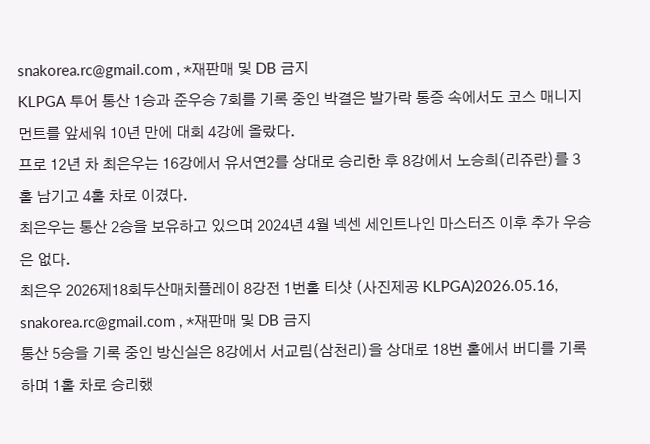snakorea.rc@gmail.com , *재판매 및 DB 금지
KLPGA 투어 통산 1승과 준우승 7회를 기록 중인 박결은 발가락 통증 속에서도 코스 매니지먼트를 앞세워 10년 만에 대회 4강에 올랐다.
프로 12년 차 최은우는 16강에서 유서연2를 상대로 승리한 후 8강에서 노승희(리쥬란)를 3홀 남기고 4홀 차로 이겼다.
최은우는 통산 2승을 보유하고 있으며 2024년 4월 넥센 세인트나인 마스터즈 이후 추가 우승은 없다.
최은우 2026제18회두산매치플레이 8강전 1번홀 티샷 (사진제공 KLPGA)2026.05.16, snakorea.rc@gmail.com , *재판매 및 DB 금지
통산 5승을 기록 중인 방신실은 8강에서 서교림(삼천리)을 상대로 18번 홀에서 버디를 기록하며 1홀 차로 승리했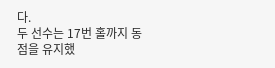다.
두 선수는 17번 홀까지 동점을 유지했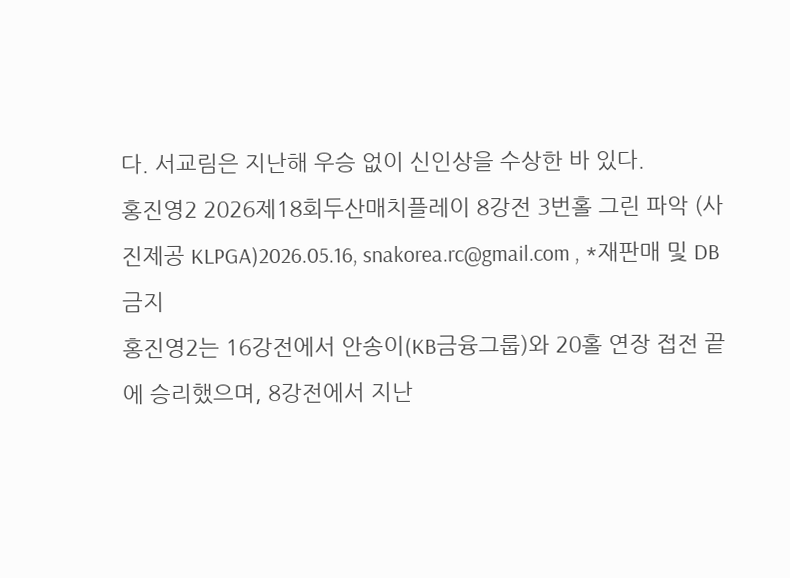다. 서교림은 지난해 우승 없이 신인상을 수상한 바 있다.
홍진영2 2026제18회두산매치플레이 8강전 3번홀 그린 파악 (사진제공 KLPGA)2026.05.16, snakorea.rc@gmail.com , *재판매 및 DB 금지
홍진영2는 16강전에서 안송이(KB금융그룹)와 20홀 연장 접전 끝에 승리했으며, 8강전에서 지난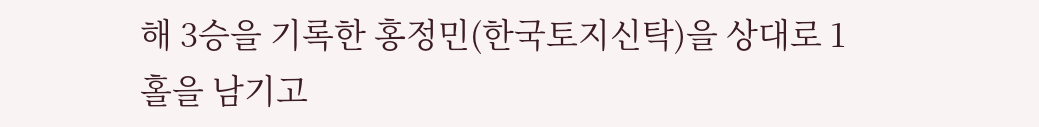해 3승을 기록한 홍정민(한국토지신탁)을 상대로 1홀을 남기고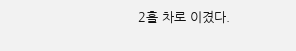2홀 차로 이겼다.